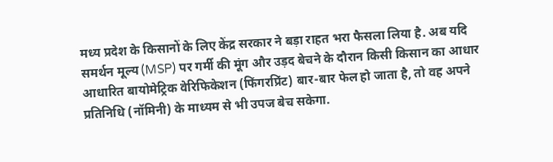मध्य प्रदेश के किसानों के लिए केंद्र सरकार ने बड़ा राहत भरा फैसला लिया है. अब यदि समर्थन मूल्य (MSP) पर गर्मी की मूंग और उड़द बेचने के दौरान किसी किसान का आधार आधारित बायोमेट्रिक वेरिफिकेशन (फिंगरप्रिंट) बार-बार फेल हो जाता है, तो वह अपने प्रतिनिधि (नॉमिनी) के माध्यम से भी उपज बेच सकेगा.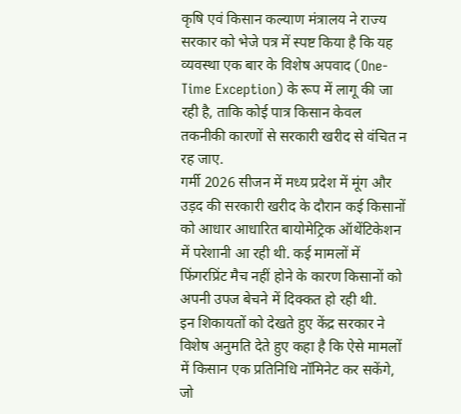कृषि एवं किसान कल्याण मंत्रालय ने राज्य सरकार को भेजे पत्र में स्पष्ट किया है कि यह व्यवस्था एक बार के विशेष अपवाद (One-Time Exception) के रूप में लागू की जा रही है, ताकि कोई पात्र किसान केवल तकनीकी कारणों से सरकारी खरीद से वंचित न रह जाए.
गर्मी 2026 सीजन में मध्य प्रदेश में मूंग और उड़द की सरकारी खरीद के दौरान कई किसानों को आधार आधारित बायोमेट्रिक ऑथेंटिकेशन में परेशानी आ रही थी. कई मामलों में फिंगरप्रिंट मैच नहीं होने के कारण किसानों को अपनी उपज बेचने में दिक्कत हो रही थी.
इन शिकायतों को देखते हुए केंद्र सरकार ने विशेष अनुमति देते हुए कहा है कि ऐसे मामलों में किसान एक प्रतिनिधि नॉमिनेट कर सकेंगे, जो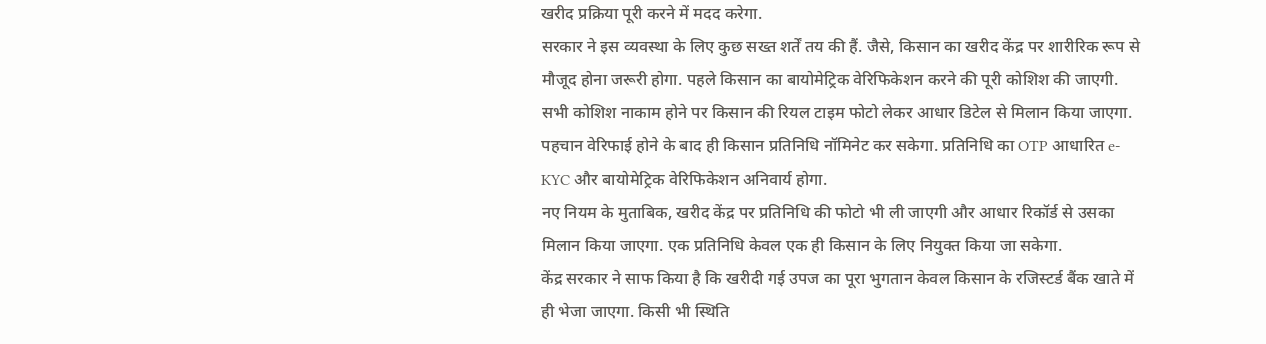खरीद प्रक्रिया पूरी करने में मदद करेगा.
सरकार ने इस व्यवस्था के लिए कुछ सख्त शर्तें तय की हैं. जैसे, किसान का खरीद केंद्र पर शारीरिक रूप से मौजूद होना जरूरी होगा. पहले किसान का बायोमेट्रिक वेरिफिकेशन करने की पूरी कोशिश की जाएगी. सभी कोशिश नाकाम होने पर किसान की रियल टाइम फोटो लेकर आधार डिटेल से मिलान किया जाएगा. पहचान वेरिफाई होने के बाद ही किसान प्रतिनिधि नॉमिनेट कर सकेगा. प्रतिनिधि का OTP आधारित e-KYC और बायोमेट्रिक वेरिफिकेशन अनिवार्य होगा.
नए नियम के मुताबिक, खरीद केंद्र पर प्रतिनिधि की फोटो भी ली जाएगी और आधार रिकॉर्ड से उसका मिलान किया जाएगा. एक प्रतिनिधि केवल एक ही किसान के लिए नियुक्त किया जा सकेगा.
केंद्र सरकार ने साफ किया है कि खरीदी गई उपज का पूरा भुगतान केवल किसान के रजिस्टर्ड बैंक खाते में ही भेजा जाएगा. किसी भी स्थिति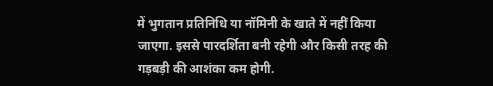में भुगतान प्रतिनिधि या नॉमिनी के खाते में नहीं किया जाएगा. इससे पारदर्शिता बनी रहेगी और किसी तरह की गड़बड़ी की आशंका कम होगी.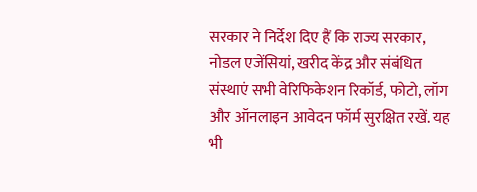सरकार ने निर्देश दिए हैं कि राज्य सरकार, नोडल एजेंसियां, खरीद केंद्र और संबंधित संस्थाएं सभी वेरिफिकेशन रिकॉर्ड, फोटो, लॉग और ऑनलाइन आवेदन फॉर्म सुरक्षित रखें. यह भी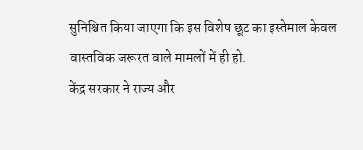सुनिश्चित किया जाएगा कि इस विशेष छूट का इस्तेमाल केवल वास्तविक जरूरत वाले मामलों में ही हो.
केंद्र सरकार ने राज्य और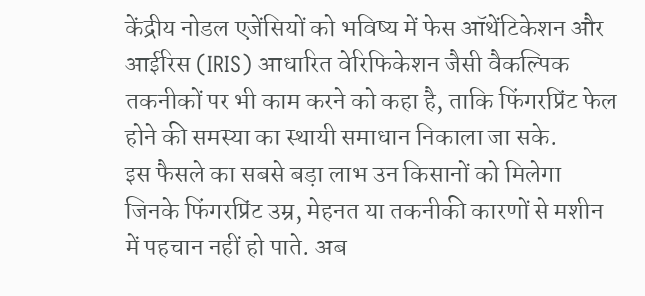केंद्रीय नोडल एजेंसियों को भविष्य में फेस ऑथेंटिकेशन और आईरिस (IRIS) आधारित वेरिफिकेशन जैसी वैकल्पिक तकनीकों पर भी काम करने को कहा है, ताकि फिंगरप्रिंट फेल होने की समस्या का स्थायी समाधान निकाला जा सके.
इस फैसले का सबसे बड़ा लाभ उन किसानों को मिलेगा जिनके फिंगरप्रिंट उम्र, मेहनत या तकनीकी कारणों से मशीन में पहचान नहीं हो पाते. अब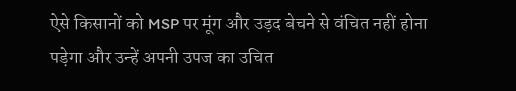ऐसे किसानों को MSP पर मूंग और उड़द बेचने से वंचित नहीं होना पड़ेगा और उन्हें अपनी उपज का उचित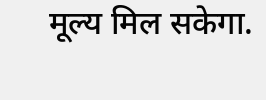मूल्य मिल सकेगा.